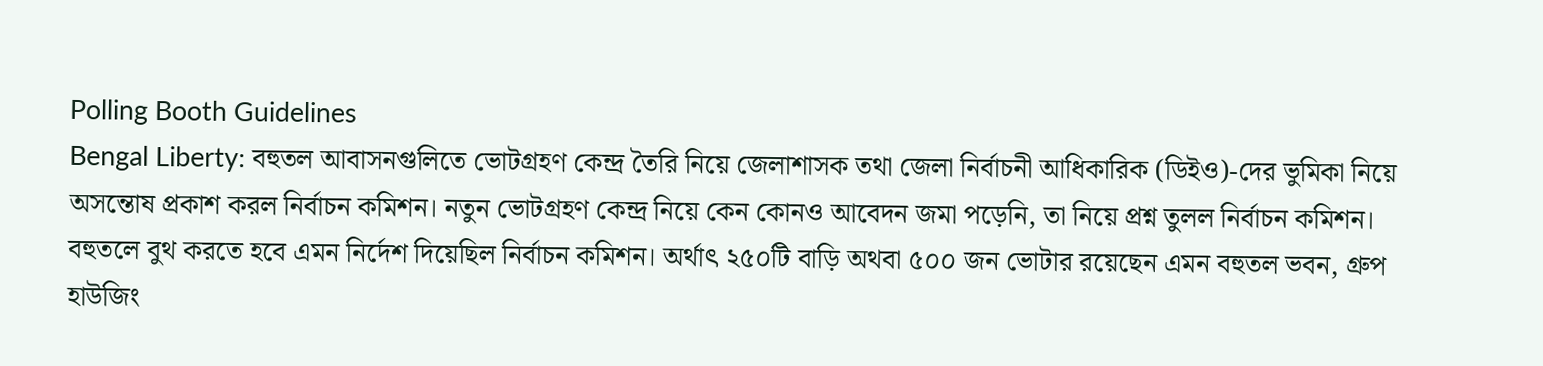Polling Booth Guidelines
Bengal Liberty: বহুতল আবাসনগুলিতে ভোটগ্রহণ কেন্দ্র তৈরি নিয়ে জেলাশাসক তথা জেলা নির্বাচনী আধিকারিক (ডিইও)-দের ভুমিকা নিয়ে অসন্তোষ প্রকাশ করল নির্বাচন কমিশন। নতুন ভোটগ্রহণ কেন্দ্র নিয়ে কেন কোনও আবেদন জমা পড়েনি, তা নিয়ে প্রশ্ন তুলল নির্বাচন কমিশন। বহুতলে বুথ করতে হবে এমন নির্দেশ দিয়েছিল নির্বাচন কমিশন। অর্থাৎ ২৫০টি বাড়ি অথবা ৫০০ জন ভোটার রয়েছেন এমন বহুতল ভবন, গ্রুপ হাউজিং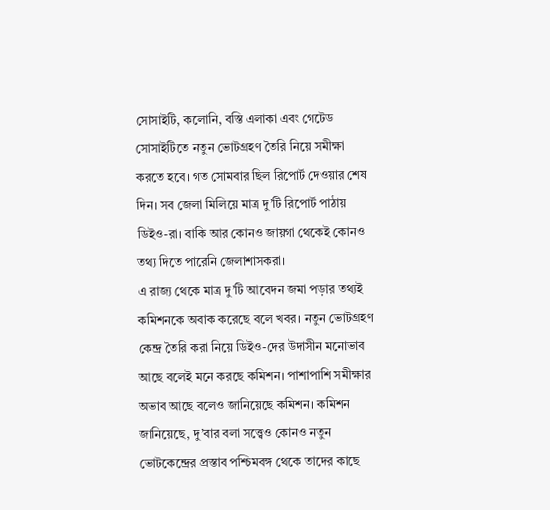সোসাইটি, কলোনি, বস্তি এলাকা এবং গেটেড সোসাইটিতে নতুন ভোটগ্রহণ তৈরি নিয়ে সমীক্ষা করতে হবে। গত সোমবার ছিল রিপোর্ট দেওয়ার শেষ দিন। সব জেলা মিলিয়ে মাত্র দু’টি রিপোর্ট পাঠায় ডিইও-রা। বাকি আর কোনও জায়গা থেকেই কোনও তথ্য দিতে পারেনি জেলাশাসকরা।
এ রাজ্য থেকে মাত্র দু’টি আবেদন জমা পড়ার তথ্যই কমিশনকে অবাক করেছে বলে খবর। নতুন ভোটগ্রহণ কেন্দ্র তৈরি করা নিয়ে ডিইও-দের উদাসীন মনোভাব আছে বলেই মনে করছে কমিশন। পাশাপাশি সমীক্ষার অভাব আছে বলেও জানিয়েছে কমিশন। কমিশন জানিয়েছে, দু’বার বলা সত্ত্বেও কোনও নতুন ভোটকেন্দ্রের প্রস্তাব পশ্চিমবঙ্গ থেকে তাদের কাছে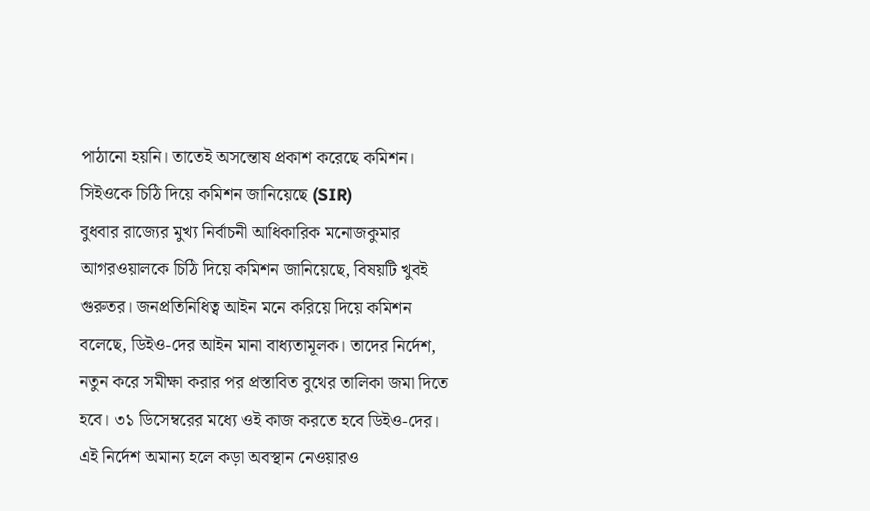পাঠানো হয়নি। তাতেই অসন্তোষ প্রকাশ করেছে কমিশন।
সিইওকে চিঠি দিয়ে কমিশন জানিয়েছে (SIR)
বুধবার রাজ্যের মুখ্য নির্বাচনী আধিকারিক মনোজকুমার আগরওয়ালকে চিঠি দিয়ে কমিশন জানিয়েছে, বিষয়টি খুবই গুরুতর। জনপ্রতিনিধিত্ব আইন মনে করিয়ে দিয়ে কমিশন বলেছে, ডিইও-দের আইন মানা বাধ্যতামূলক। তাদের নির্দেশ, নতুন করে সমীক্ষা করার পর প্রস্তাবিত বুথের তালিকা জমা দিতে হবে। ৩১ ডিসেম্বরের মধ্যে ওই কাজ করতে হবে ডিইও-দের। এই নির্দেশ অমান্য হলে কড়া অবস্থান নেওয়ারও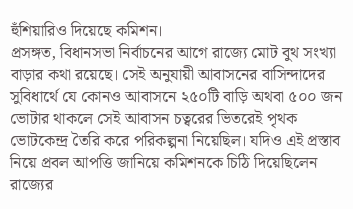হুঁশিয়ারিও দিয়েছে কমিশন।
প্রসঙ্গত, বিধানসভা নির্বাচনের আগে রাজ্যে মোট বুথ সংখ্যা বাড়ার কথা রয়েছে। সেই অনুযায়ী আবাসনের বাসিন্দাদের সুবিধার্থে যে কোনও আবাসনে ২৫০টি বাড়ি অথবা ৫০০ জন ভোটার থাকলে সেই আবাসন চত্বরের ভিতরেই পৃথক ভোটকেন্দ্র তৈরি করে পরিকল্পনা নিয়েছিল। যদিও এই প্রস্তাব নিয়ে প্রবল আপত্তি জানিয়ে কমিশনকে চিঠি দিয়েছিলেন রাজ্যের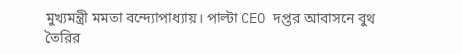মুখ্যমন্ত্রী মমতা বন্দ্যোপাধ্যায়। পাল্টা CEO দপ্তর আবাসনে বুথ তৈরির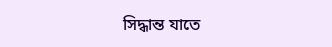সিদ্ধান্ত যাতে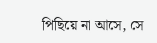পিছিয়ে না আসে, সে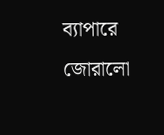ব্যাপারে জোরালো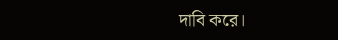দাবি করে।